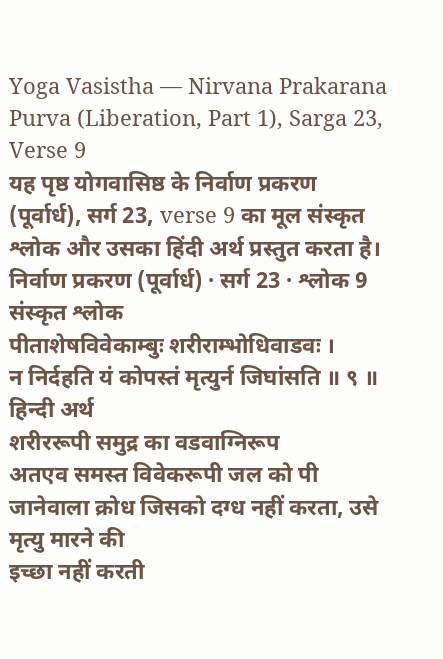Yoga Vasistha — Nirvana Prakarana Purva (Liberation, Part 1), Sarga 23, Verse 9
यह पृष्ठ योगवासिष्ठ के निर्वाण प्रकरण (पूर्वार्ध), सर्ग 23, verse 9 का मूल संस्कृत श्लोक और उसका हिंदी अर्थ प्रस्तुत करता है।
निर्वाण प्रकरण (पूर्वार्ध) · सर्ग 23 · श्लोक 9
संस्कृत श्लोक
पीताशेषविवेकाम्बुः शरीराम्भोधिवाडवः ।
न निर्दहति यं कोपस्तं मृत्युर्न जिघांसति ॥ ९ ॥
हिन्दी अर्थ
शरीररूपी समुद्र का वडवाग्निरूप
अतएव समस्त विवेकरूपी जल को पी जानेवाला क्रोध जिसको दग्ध नहीं करता, उसे मृत्यु मारने की
इच्छा नहीं करती